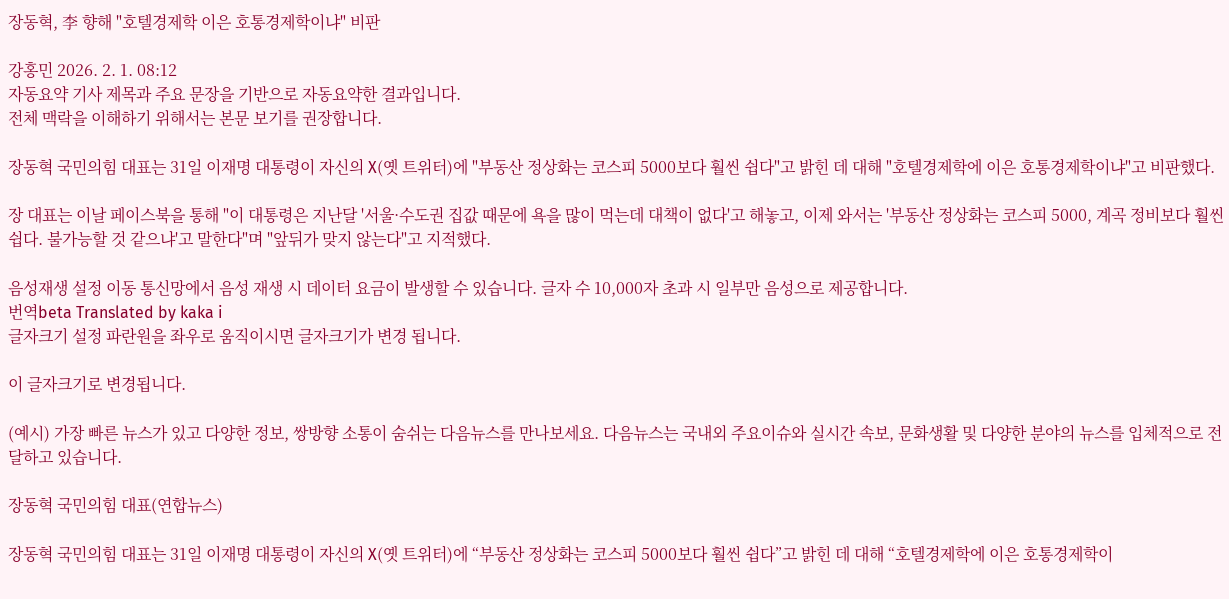장동혁, 李 향해 "호텔경제학 이은 호통경제학이냐" 비판

강홍민 2026. 2. 1. 08:12
자동요약 기사 제목과 주요 문장을 기반으로 자동요약한 결과입니다.
전체 맥락을 이해하기 위해서는 본문 보기를 권장합니다.

장동혁 국민의힘 대표는 31일 이재명 대통령이 자신의 X(옛 트위터)에 "부동산 정상화는 코스피 5000보다 훨씬 쉽다"고 밝힌 데 대해 "호텔경제학에 이은 호통경제학이냐"고 비판했다.

장 대표는 이날 페이스북을 통해 "이 대통령은 지난달 '서울·수도권 집값 때문에 욕을 많이 먹는데 대책이 없다'고 해놓고, 이제 와서는 '부동산 정상화는 코스피 5000, 계곡 정비보다 훨씬 쉽다. 불가능할 것 같으냐'고 말한다"며 "앞뒤가 맞지 않는다"고 지적했다.

음성재생 설정 이동 통신망에서 음성 재생 시 데이터 요금이 발생할 수 있습니다. 글자 수 10,000자 초과 시 일부만 음성으로 제공합니다.
번역beta Translated by kaka i
글자크기 설정 파란원을 좌우로 움직이시면 글자크기가 변경 됩니다.

이 글자크기로 변경됩니다.

(예시) 가장 빠른 뉴스가 있고 다양한 정보, 쌍방향 소통이 숨쉬는 다음뉴스를 만나보세요. 다음뉴스는 국내외 주요이슈와 실시간 속보, 문화생활 및 다양한 분야의 뉴스를 입체적으로 전달하고 있습니다.

장동혁 국민의힘 대표(연합뉴스)

장동혁 국민의힘 대표는 31일 이재명 대통령이 자신의 X(옛 트위터)에 “부동산 정상화는 코스피 5000보다 훨씬 쉽다”고 밝힌 데 대해 “호텔경제학에 이은 호통경제학이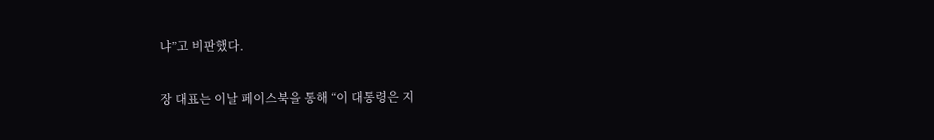냐”고 비판했다.

장 대표는 이날 페이스북을 통해 “이 대통령은 지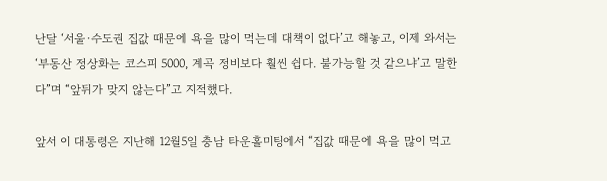난달 ‘서울·수도권 집값 때문에 욕을 많이 먹는데 대책이 없다’고 해놓고, 이제 와서는 ‘부동산 정상화는 코스피 5000, 계곡 정비보다 훨씬 쉽다. 불가능할 것 같으냐’고 말한다”며 “앞뒤가 맞지 않는다”고 지적했다.

앞서 이 대통령은 지난해 12월5일 충남 타운홀미팅에서 “집값 때문에 욕을 많이 먹고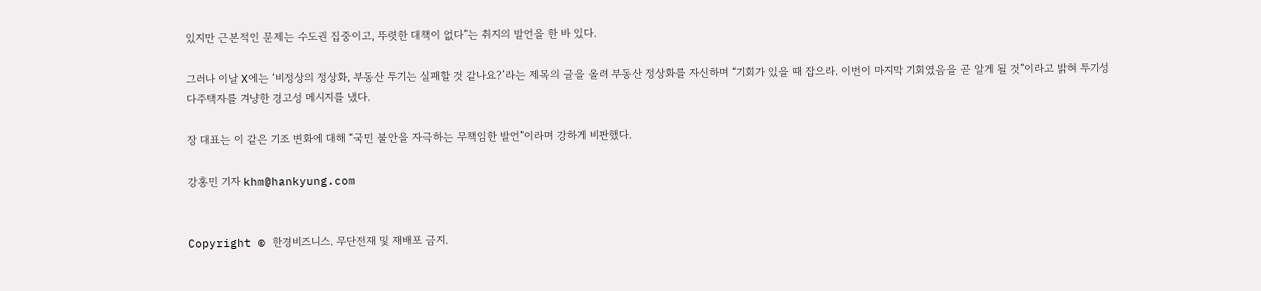있지만 근본적인 문제는 수도권 집중이고, 뚜렷한 대책이 없다”는 취지의 발언을 한 바 있다.

그러나 이날 X에는 ‘비정상의 정상화, 부동산 투기는 실패할 것 같나요?’라는 제목의 글을 올려 부동산 정상화를 자신하며 “기회가 있을 때 잡으라. 이번이 마지막 기회였음을 곧 알게 될 것”이라고 밝혀 투기성 다주택자를 겨냥한 경고성 메시지를 냈다.

장 대표는 이 같은 기조 변화에 대해 “국민 불안을 자극하는 무책임한 발언”이라며 강하게 비판했다.

강홍민 기자 khm@hankyung.com


Copyright © 한경비즈니스. 무단전재 및 재배포 금지.